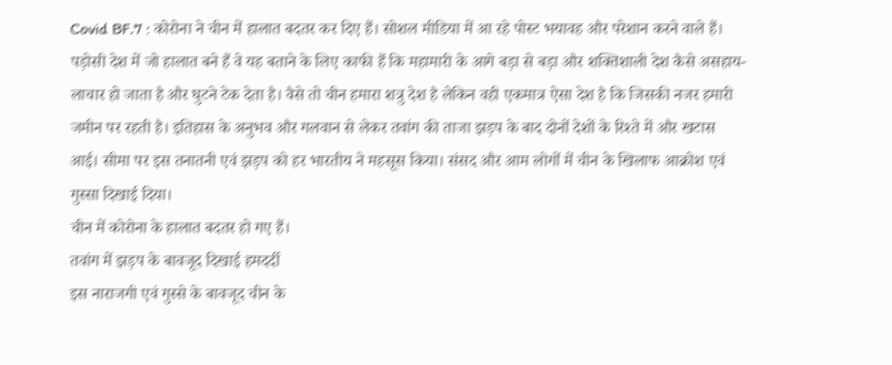Covid BF.7 : कोरोना ने चीन में हालात बदतर कर दिए हैं। सोशल मीडिया में आ रहे पोस्ट भयावह और परेशान करने वाले हैं। पड़ोसी देश में जो हालात बने हैं वे यह बताने के लिए काफी हैं कि महामारी के आगे बड़ा से बड़ा और शक्तिशाली देश कैसे असहाय-लाचार हो जाता है और घुटने टेक देता है। वैसे तो चीन हमारा शत्रु देश है लेकिन वही एकमात्र ऐसा देश है कि जिसकी नजर हमारी जमीन पर रहती है। इतिहास के अनुभव और गलवान से लेकर तवांग की ताजा झड़प के बाद दोनों देशों के रिश्ते में और खटास आई। सीमा पर इस तनातनी एवं झड़प को हर भारतीय ने महसूस किया। संसद और आम लोगों में चीन के खिलाफ आक्रोश एवं गुस्सा दिखाई दिया।
चीन में कोरोना के हालात बदतर हो गए हैं।
तवांग में झड़प के बावजूद दिखाई हमदर्दी
इस नाराजगी एवं गुस्से के बावजूद चीन के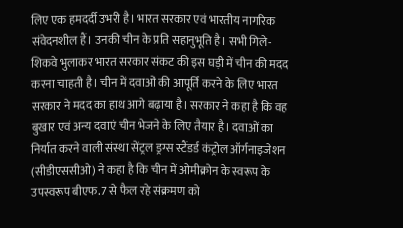लिए एक हमदर्दी उभरी है। भारत सरकार एवं भारतीय नागरिक संवेदनशील हैं। उनकी चीन के प्रति सहानुभूति है। सभी गिले-शिकवे भुलाकर भारत सरकार संकट की इस घड़ी में चीन की मदद करना चाहती है। चीन में दवाओं की आपूर्ति करने के लिए भारत सरकार ने मदद का हाथ आगे बढ़ाया है। सरकार ने कहा है कि वह बुखार एवं अन्य दवाएं चीन भेजने के लिए तैयार है। दवाओं का निर्यात करने वाली संस्था सेंट्रल ड्रग्स स्टैंडर्ड कंट्रोल ऑर्गनाइजेशन (सीडीएससीओ) ने कहा है कि चीन में ओमीक्रोन के स्वरूप के उपस्वरूप बीएफ.7 से फैल रहे संक्रमण को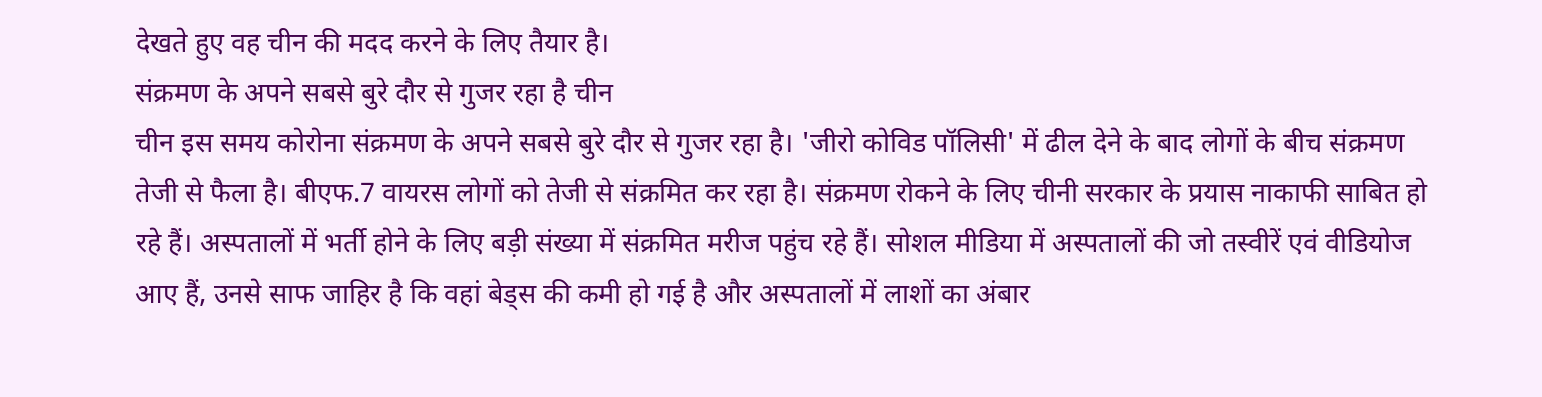देखते हुए वह चीन की मदद करने के लिए तैयार है।
संक्रमण के अपने सबसे बुरे दौर से गुजर रहा है चीन
चीन इस समय कोरोना संक्रमण के अपने सबसे बुरे दौर से गुजर रहा है। 'जीरो कोविड पॉलिसी' में ढील देने के बाद लोगों के बीच संक्रमण तेजी से फैला है। बीएफ.7 वायरस लोगों को तेजी से संक्रमित कर रहा है। संक्रमण रोकने के लिए चीनी सरकार के प्रयास नाकाफी साबित हो रहे हैं। अस्पतालों में भर्ती होने के लिए बड़ी संख्या में संक्रमित मरीज पहुंच रहे हैं। सोशल मीडिया में अस्पतालों की जो तस्वीरें एवं वीडियोज आए हैं, उनसे साफ जाहिर है कि वहां बेड्स की कमी हो गई है और अस्पतालों में लाशों का अंबार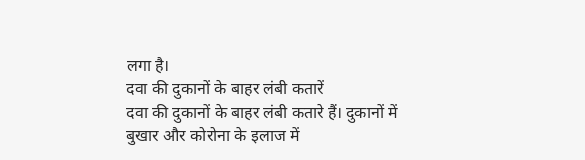लगा है।
दवा की दुकानों के बाहर लंबी कतारें
दवा की दुकानों के बाहर लंबी कतारे हैं। दुकानों में बुखार और कोरोना के इलाज में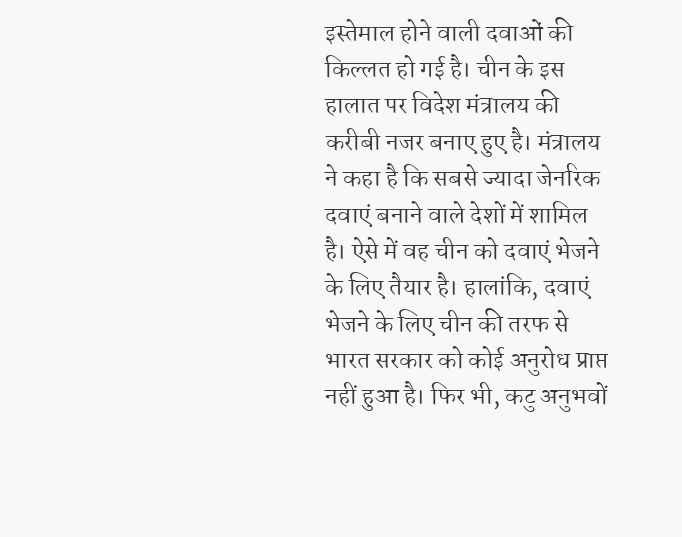इस्तेमाल होने वाली दवाओं की किल्लत हो गई है। चीन के इस हालात पर विदेश मंत्रालय की करीबी नजर बनाए हुए है। मंत्रालय ने कहा है कि सबसे ज्यादा जेनरिक दवाएं बनाने वाले देशों में शामिल है। ऐसे में वह चीन को दवाएं भेजने के लिए तैयार है। हालांकि, दवाएं भेजने के लिए चीन की तरफ से भारत सरकार को कोई अनुरोध प्राप्त नहीं हुआ है। फिर भी, कटु अनुभवों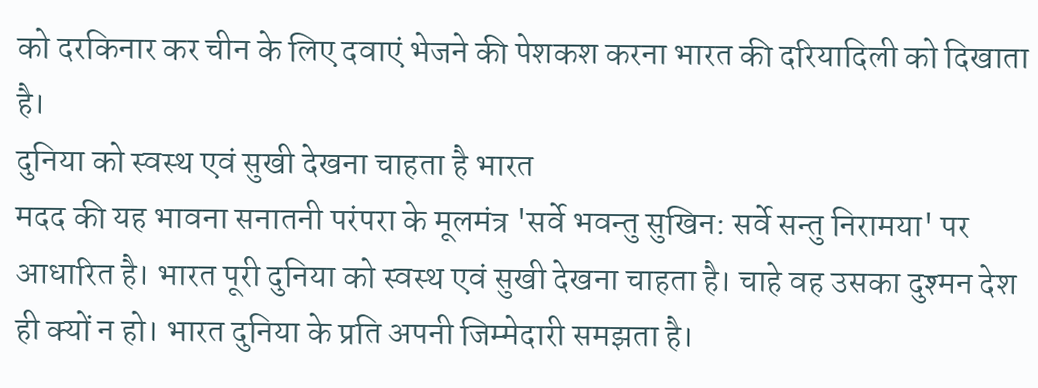को दरकिनार कर चीन के लिए दवाएं भेजने की पेशकश करना भारत की दरियादिली को दिखाता है।
दुनिया को स्वस्थ एवं सुखी देखना चाहता है भारत
मदद की यह भावना सनातनी परंपरा के मूलमंत्र 'सर्वे भवन्तु सुखिन: सर्वे सन्तु निरामया' पर आधारित है। भारत पूरी दुनिया को स्वस्थ एवं सुखी देखना चाहता है। चाहे वह उसका दुश्मन देश ही क्यों न हो। भारत दुनिया के प्रति अपनी जिम्मेदारी समझता है।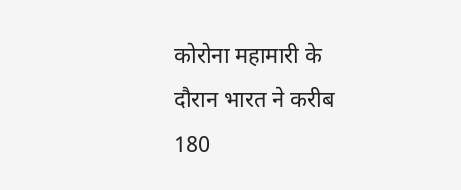कोरोना महामारी के दौरान भारत ने करीब 180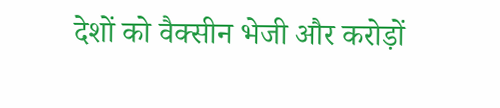देशों को वैक्सीन भेजी और करोड़ों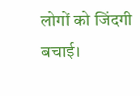लोगों को जिंदगी बचाई।